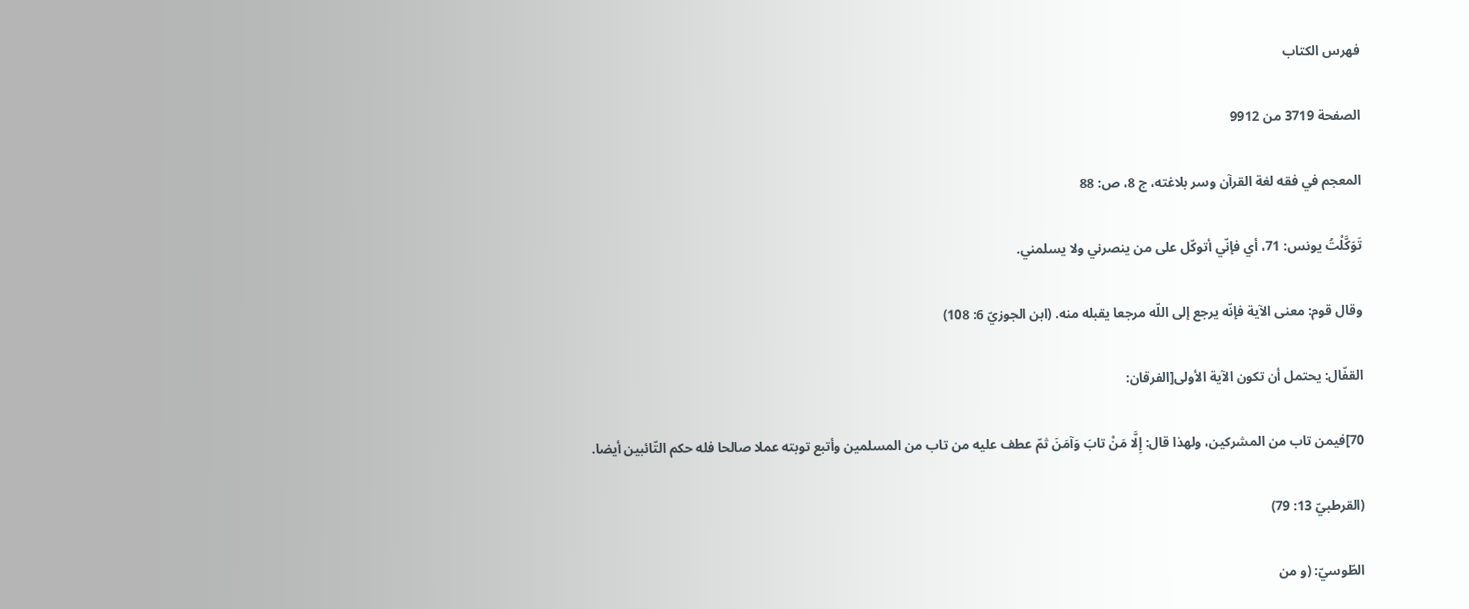فهرس الكتاب

الصفحة 3719 من 9912

المعجم في فقه لغة القرآن وسر بلاغته، ج 8، ص: 88

تَوَكَّلْتُ يونس: 71، أي فإنّي أتوكّل على من ينصرني ولا يسلمني.

وقال قوم: معنى الآية فإنّه يرجع إلى اللّه مرجعا يقبله منه. (ابن الجوزيّ 6: 108)

القفّال: يحتمل أن تكون الآية الأولى[الفرقان:

70]فيمن تاب من المشركين، ولهذا قال: إِلَّا مَنْ تابَ وَآمَنَ ثمّ عطف عليه من تاب من المسلمين وأتبع توبته عملا صالحا فله حكم التّائبين أيضا.

(القرطبيّ 13: 79)

الطّوسيّ: (و من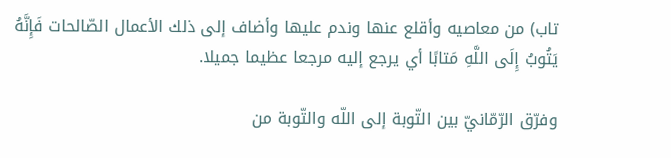تاب) من معاصيه وأقلع عنها وندم عليها وأضاف إلى ذلك الأعمال الصّالحات فَإِنَّهُ يَتُوبُ إِلَى اللَّهِ مَتابًا أي يرجع إليه مرجعا عظيما جميلا.

وفرّق الرّمّانيّ بين التّوبة إلى اللّه والتّوبة من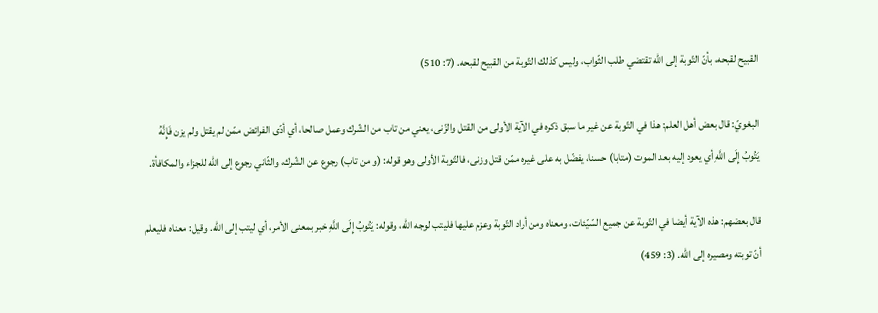القبيح لقبحه، بأنّ التّوبة إلى اللّه تقتضي طلب الثّواب، وليس كذلك التّوبة من القبيح لقبحه. (7: 510)

البغويّ: قال بعض أهل العلم: هذا في التّوبة عن غير ما سبق ذكره في الآية الأولى من القتل والزّنى، يعني من تاب من الشّرك وعمل صالحا، أي أدّى الفرائض ممّن لم يقتل ولم يزن فَإِنَّهُ يَتُوبُ إِلَى اللَّهِ أي يعود إليه بعد الموت (متابا) حسنا، يفضّل به على غيره ممّن قتل وزنى، فالتّوبة الأولى وهو قوله: (و من تاب) رجوع عن الشّرك، والثّاني رجوع إلى اللّه للجزاء والمكافأة.

قال بعضهم: هذه الآية أيضا في التّوبة عن جميع السّيّئات، ومعناه ومن أراد التّوبة وعزم عليها فليتب لوجه اللّه، وقوله: يَتُوبُ إِلَى اللَّهِ خبر بمعنى الأمر، أي ليتب إلى اللّه. وقيل: معناه فليعلم أنّ توبته ومصيره إلى اللّه. (3: 459)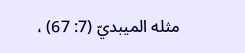مثله الميبديّ (7: 67) ،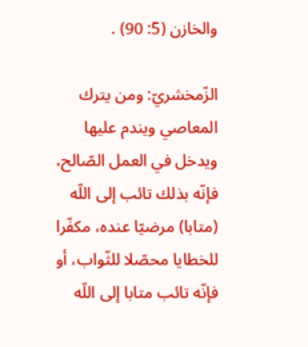والخازن (5: 90) .

الزّمخشريّ: ومن يترك المعاصي ويندم عليها ويدخل في العمل الصّالح، فإنّه بذلك تائب إلى اللّه (متابا) مرضيّا عنده، مكفّرا للخطايا محصّلا للثّواب، أو فإنّه تائب متابا إلى اللّه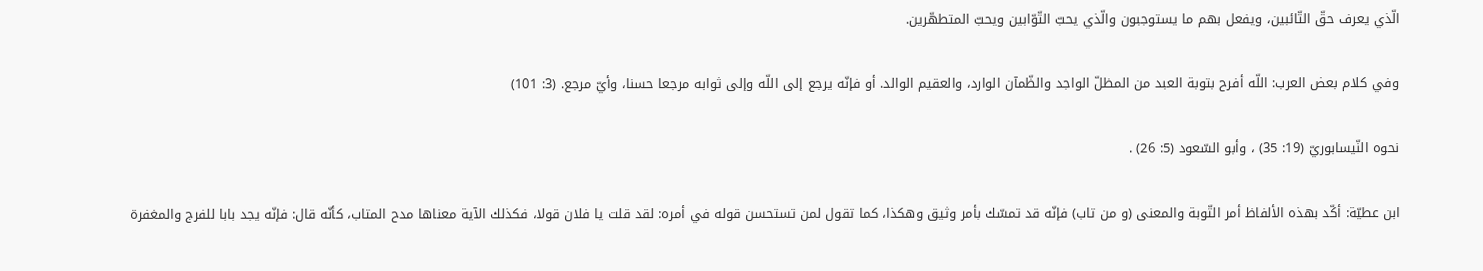الّذي يعرف حقّ التّائبين، ويفعل بهم ما يستوجبون والّذي يحبّ التّوّابين ويحبّ المتطهّرين.

وفي كلام بعض العرب: اللّه أفرح بتوبة العبد من المظلّ الواجد والظّمآن الوارد، والعقيم الوالد. أو فإنّه يرجع إلى اللّه وإلى ثوابه مرجعا حسنا، وأيّ مرجع. (3: 101)

نحوه النّيسابوريّ (19: 35) ، وأبو السّعود (5: 26) .

ابن عطيّة: أكّد بهذه الألفاظ أمر التّوبة والمعنى (و من تاب) فإنّه قد تمسّك بأمر وثيق وهكذا، كما تقول لمن تستحسن قوله في أمره: لقد قلت يا فلان قولا، فكذلك الآية معناها مدح المتاب، كأنّه قال: فإنّه يجد بابا للفرج والمغفرة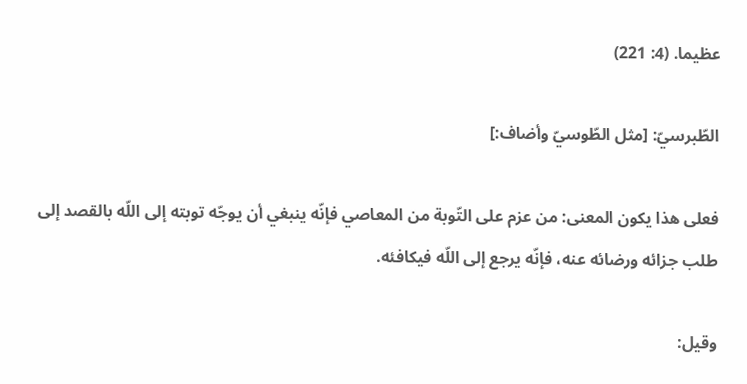عظيما. (4: 221)

الطّبرسيّ: [مثل الطّوسيّ وأضاف:]

فعلى هذا يكون المعنى: من عزم على التّوبة من المعاصي فإنّه ينبغي أن يوجّه توبته إلى اللّه بالقصد إلى طلب جزائه ورضائه عنه، فإنّه يرجع إلى اللّه فيكافئه.

وقيل: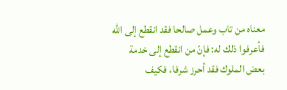معناه من تاب وعمل صالحا فقد انقطع إلى اللّه فأعرفوا ذلك له: فإنّ من انقطع إلى خدمة بعض الملوك فقد أحرز شرفا، فكيف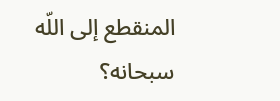المنقطع إلى اللّه سبحانه؟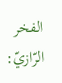الفخر الرّازيّ: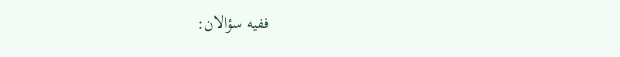ففيه سؤالان: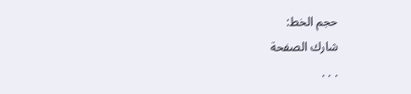حجم الخط:
شارك الصفحة
. . .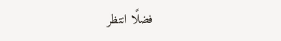فضلًا انتظر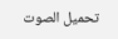تحميل الصوت